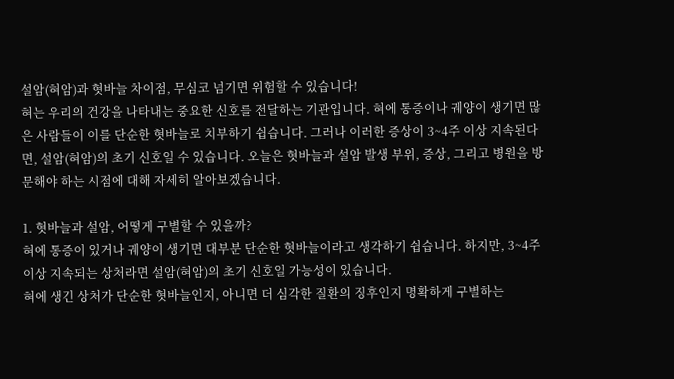설암(혀암)과 혓바늘 차이점, 무심코 넘기면 위험할 수 있습니다!
혀는 우리의 건강을 나타내는 중요한 신호를 전달하는 기관입니다. 혀에 통증이나 궤양이 생기면 많은 사람들이 이를 단순한 혓바늘로 치부하기 쉽습니다. 그러나 이러한 증상이 3~4주 이상 지속된다면, 설암(혀암)의 초기 신호일 수 있습니다. 오늘은 혓바늘과 설암 발생 부위, 증상, 그리고 병원을 방문해야 하는 시점에 대해 자세히 알아보겠습니다.

1. 혓바늘과 설암, 어떻게 구별할 수 있을까?
혀에 통증이 있거나 궤양이 생기면 대부분 단순한 혓바늘이라고 생각하기 쉽습니다. 하지만, 3~4주 이상 지속되는 상처라면 설암(혀암)의 초기 신호일 가능성이 있습니다.
혀에 생긴 상처가 단순한 혓바늘인지, 아니면 더 심각한 질환의 징후인지 명확하게 구별하는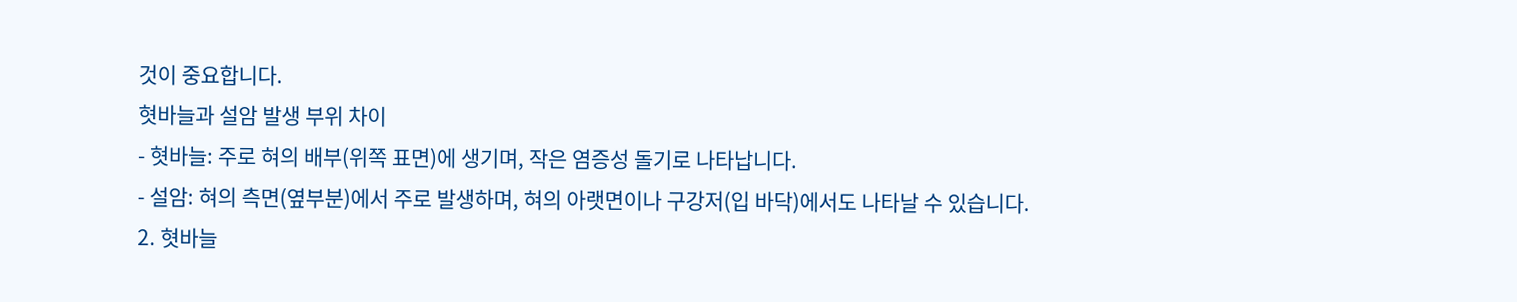것이 중요합니다.
혓바늘과 설암 발생 부위 차이
- 혓바늘: 주로 혀의 배부(위쪽 표면)에 생기며, 작은 염증성 돌기로 나타납니다.
- 설암: 혀의 측면(옆부분)에서 주로 발생하며, 혀의 아랫면이나 구강저(입 바닥)에서도 나타날 수 있습니다.
2. 혓바늘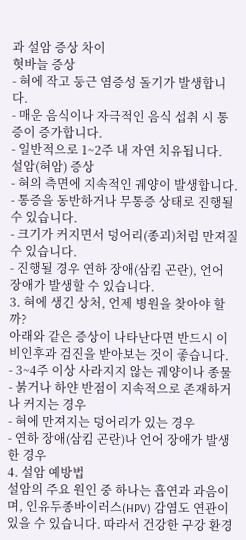과 설암 증상 차이
혓바늘 증상
- 혀에 작고 둥근 염증성 돌기가 발생합니다.
- 매운 음식이나 자극적인 음식 섭취 시 통증이 증가합니다.
- 일반적으로 1~2주 내 자연 치유됩니다.
설암(혀암) 증상
- 혀의 측면에 지속적인 궤양이 발생합니다.
- 통증을 동반하거나 무통증 상태로 진행될 수 있습니다.
- 크기가 커지면서 덩어리(종괴)처럼 만져질 수 있습니다.
- 진행될 경우 연하 장애(삼킴 곤란), 언어 장애가 발생할 수 있습니다.
3. 혀에 생긴 상처, 언제 병원을 찾아야 할까?
아래와 같은 증상이 나타난다면 반드시 이비인후과 검진을 받아보는 것이 좋습니다.
- 3~4주 이상 사라지지 않는 궤양이나 종물
- 붉거나 하얀 반점이 지속적으로 존재하거나 커지는 경우
- 혀에 만져지는 덩어리가 있는 경우
- 연하 장애(삼킴 곤란)나 언어 장애가 발생한 경우
4. 설암 예방법
설암의 주요 원인 중 하나는 흡연과 과음이며, 인유두종바이러스(HPV) 감염도 연관이 있을 수 있습니다. 따라서 건강한 구강 환경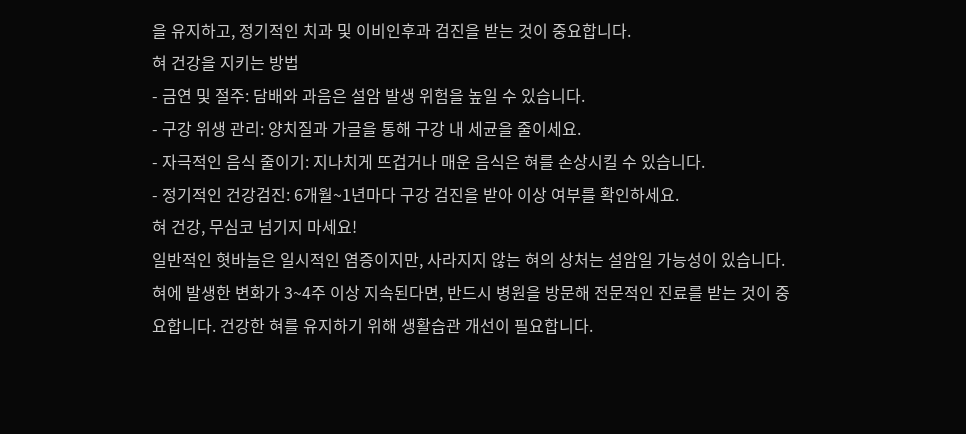을 유지하고, 정기적인 치과 및 이비인후과 검진을 받는 것이 중요합니다.
혀 건강을 지키는 방법
- 금연 및 절주: 담배와 과음은 설암 발생 위험을 높일 수 있습니다.
- 구강 위생 관리: 양치질과 가글을 통해 구강 내 세균을 줄이세요.
- 자극적인 음식 줄이기: 지나치게 뜨겁거나 매운 음식은 혀를 손상시킬 수 있습니다.
- 정기적인 건강검진: 6개월~1년마다 구강 검진을 받아 이상 여부를 확인하세요.
혀 건강, 무심코 넘기지 마세요!
일반적인 혓바늘은 일시적인 염증이지만, 사라지지 않는 혀의 상처는 설암일 가능성이 있습니다. 혀에 발생한 변화가 3~4주 이상 지속된다면, 반드시 병원을 방문해 전문적인 진료를 받는 것이 중요합니다. 건강한 혀를 유지하기 위해 생활습관 개선이 필요합니다.